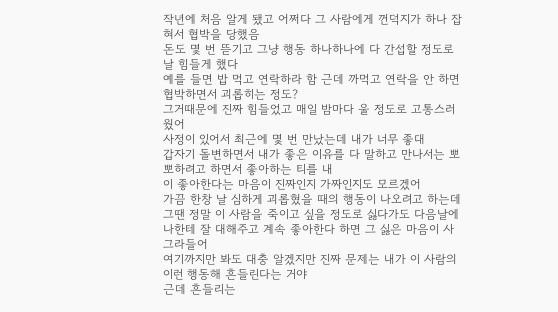작년에 처음 알게 됐고 어쩌다 그 사람에게 껀덕지가 하나 잡혀서 협박을 당했음
돈도 몇 번 뜯기고 그냥 행동 하나하나에 다 간섭할 정도로 날 힘들게 했다
예를 들면 밥 먹고 연락하라 함 근데 까먹고 연락을 안 하면 협박하면서 괴롭히는 정도?
그거때문에 진짜 힘들었고 매일 밤마다 울 정도로 고통스러웠어
사정이 있어서 최근에 몇 번 만났는데 내가 너무 좋대
갑자기 돌변하면서 내가 좋은 이유를 다 말하고 만나서는 뽀뽀하려고 하면서 좋아하는 티를 내
이 좋아한다는 마음이 진짜인지 가짜인지도 모르겠어
가끔 한창 날 심하게 괴롭혔을 때의 행동이 나오려고 하는데 그땐 정말 이 사람을 죽이고 싶을 정도로 싫다가도 다음날에 나한테 잘 대해주고 계속 좋아한다 하면 그 싫은 마음이 사그라들어
여기까지만 봐도 대충 알겠지만 진짜 문제는 내가 이 사람의 이런 행동해 흔들린다는 거야
근데 흔들리는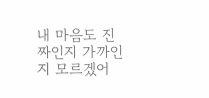내 마음도 진짜인지 가까인지 모르겠어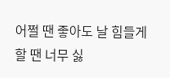어쩔 땐 좋아도 날 힘들게 할 땐 너무 싫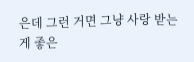은데 그런 거면 그냥 사랑 받는 게 좋은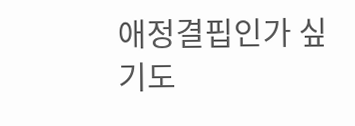애정결핍인가 싶기도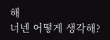해
너넨 어떻게 생각해?